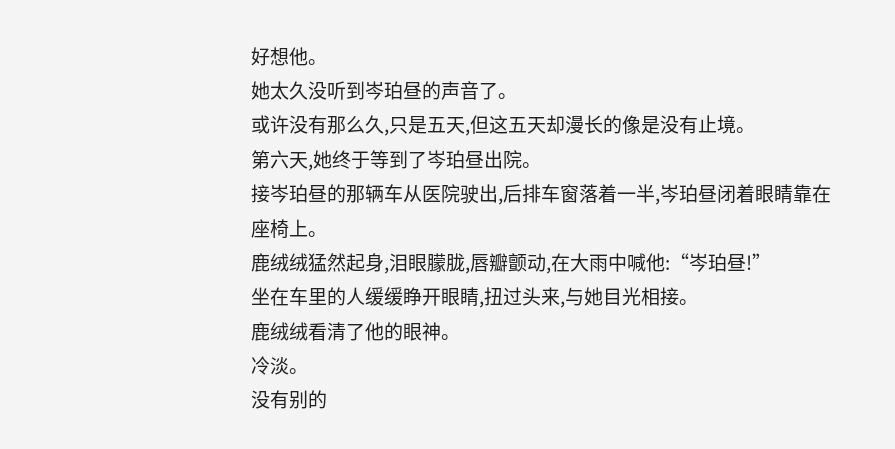好想他。
她太久没听到岑珀昼的声音了。
或许没有那么久,只是五天,但这五天却漫长的像是没有止境。
第六天,她终于等到了岑珀昼出院。
接岑珀昼的那辆车从医院驶出,后排车窗落着一半,岑珀昼闭着眼睛靠在座椅上。
鹿绒绒猛然起身,泪眼朦胧,唇瓣颤动,在大雨中喊他:“岑珀昼!”
坐在车里的人缓缓睁开眼睛,扭过头来,与她目光相接。
鹿绒绒看清了他的眼神。
冷淡。
没有别的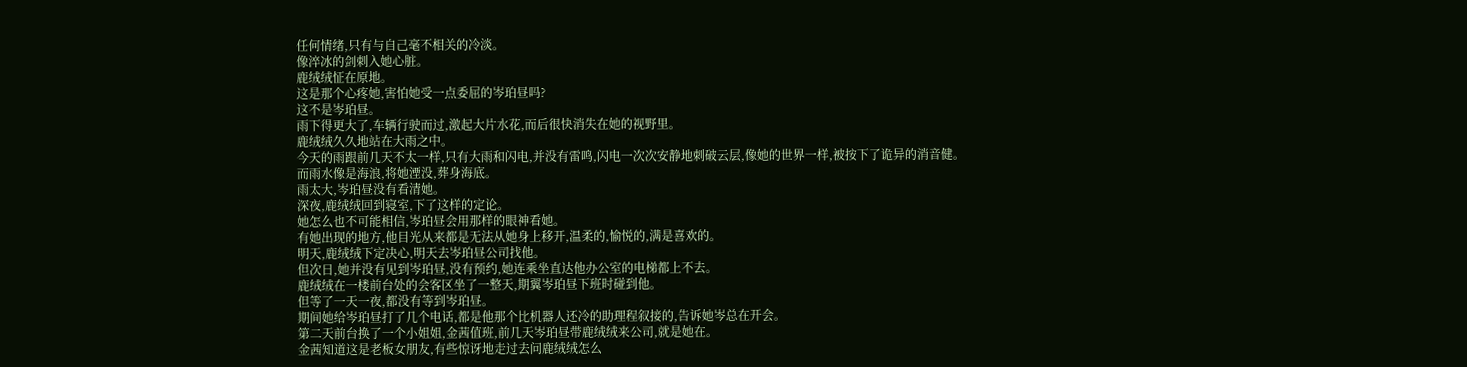任何情绪,只有与自己毫不相关的冷淡。
像淬冰的剑刺入她心脏。
鹿绒绒怔在原地。
这是那个心疼她,害怕她受一点委屈的岑珀昼吗?
这不是岑珀昼。
雨下得更大了,车辆行驶而过,激起大片水花,而后很快消失在她的视野里。
鹿绒绒久久地站在大雨之中。
今天的雨跟前几天不太一样,只有大雨和闪电,并没有雷鸣,闪电一次次安静地刺破云层,像她的世界一样,被按下了诡异的消音健。
而雨水像是海浪,将她湮没,葬身海底。
雨太大,岑珀昼没有看清她。
深夜,鹿绒绒回到寝室,下了这样的定论。
她怎么也不可能相信,岑珀昼会用那样的眼神看她。
有她出现的地方,他目光从来都是无法从她身上移开,温柔的,愉悦的,满是喜欢的。
明天,鹿绒绒下定决心,明天去岑珀昼公司找他。
但次日,她并没有见到岑珀昼,没有预约,她连乘坐直达他办公室的电梯都上不去。
鹿绒绒在一楼前台处的会客区坐了一整天,期翼岑珀昼下班时碰到他。
但等了一天一夜,都没有等到岑珀昼。
期间她给岑珀昼打了几个电话,都是他那个比机器人还冷的助理程叙接的,告诉她岑总在开会。
第二天前台换了一个小姐姐,金茜值班,前几天岑珀昼带鹿绒绒来公司,就是她在。
金茜知道这是老板女朋友,有些惊讶地走过去问鹿绒绒怎么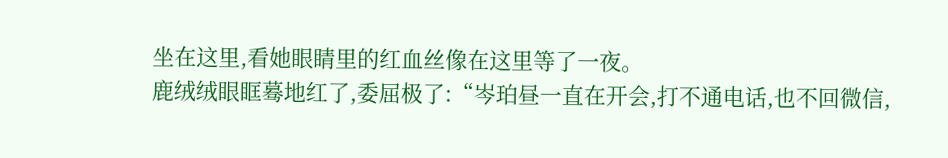坐在这里,看她眼睛里的红血丝像在这里等了一夜。
鹿绒绒眼眶蓦地红了,委屈极了:“岑珀昼一直在开会,打不通电话,也不回微信,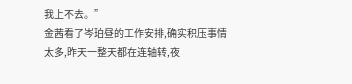我上不去。”
金茜看了岑珀昼的工作安排,确实积压事情太多,昨天一整天都在连轴转,夜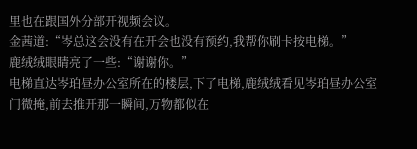里也在跟国外分部开视频会议。
金茜道:“岑总这会没有在开会也没有预约,我帮你刷卡按电梯。”
鹿绒绒眼睛亮了一些:“谢谢你。”
电梯直达岑珀昼办公室所在的楼层,下了电梯,鹿绒绒看见岑珀昼办公室门微掩,前去推开那一瞬间,万物都似在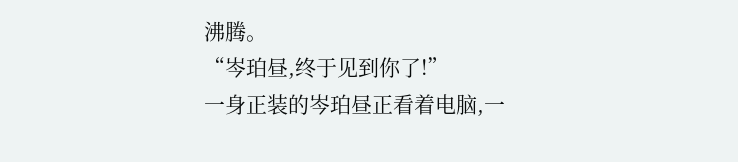沸腾。
“岑珀昼,终于见到你了!”
一身正装的岑珀昼正看着电脑,一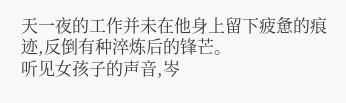天一夜的工作并未在他身上留下疲惫的痕迹,反倒有种淬炼后的锋芒。
听见女孩子的声音,岑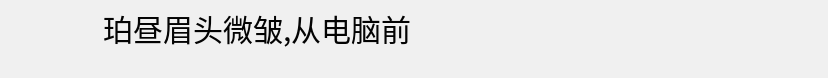珀昼眉头微皱,从电脑前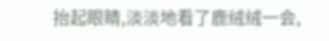抬起眼睛,淡淡地看了鹿绒绒一会,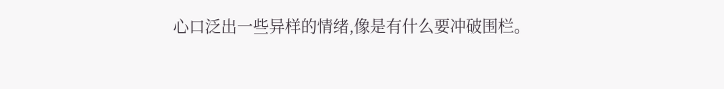心口泛出一些异样的情绪,像是有什么要冲破围栏。